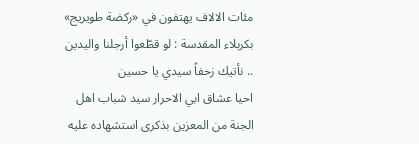مئات الالاف يهتفون في «ركضة طويريج» بكربلاء المقدسة : لو قطّعوا أرجلنا واليدين .. نأتيك زحفاً سيدي يا حسين
احيا عشاق ابي الاحرار سيد شباب اهل الجنة من المعزين بذكرى استشهاده عليه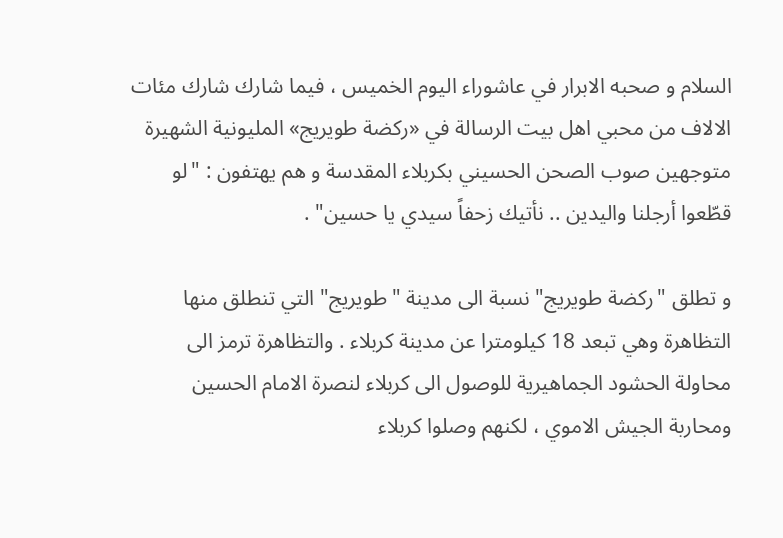السلام و صحبه الابرار في عاشوراء اليوم الخميس ، فيما شارك شارك مئات الالاف من محبي اهل بيت الرسالة في «ركضة طويريج» المليونية الشهيرة متوجهين صوب الصحن الحسيني بكربلاء المقدسة و هم يهتفون : "لو قطّعوا أرجلنا واليدين .. نأتيك زحفاً سيدي يا حسين" .

و تطلق "ركضة طويريج" نسبة الى مدينة "طويريج" التي تنطلق منها التظاهرة وهي تبعد 18 كيلومترا عن مدينة كربلاء . والتظاهرة ترمز الى محاولة الحشود الجماهيرية للوصول الى كربلاء لنصرة الامام الحسين ومحاربة الجيش الاموي ، لكنهم وصلوا كربلاء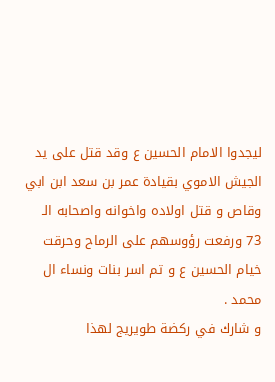ليجدوا الامام الحسين ع وقد قتل على يد الجيش الاموي بقيادة عمر بن سعد ابن ابي وقاص و قتل اولاده واخوانه واصحابه الـ 73 ورفعت رؤوسهم على الرماح وحرقت خيام الحسين ع و تم اسر بنات ونساء ال محمد .
و شارك في ركضة طويريج لهذا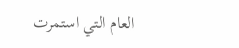العام التي استمرت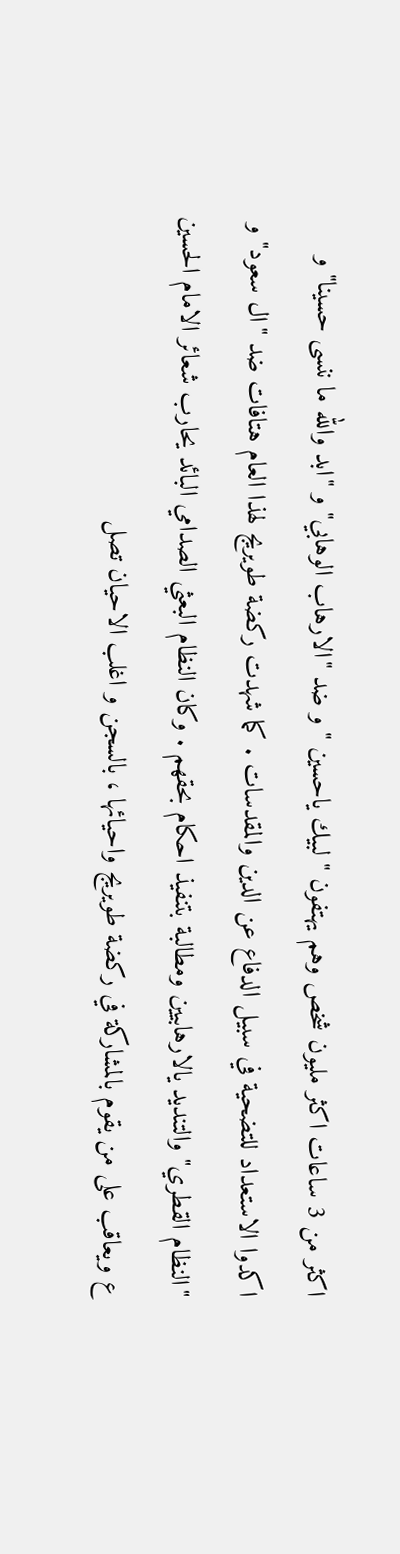اكثر من 3 ساعات اكثر مليون شخص وهم يهتفون " لبيك ياحسين " و ضد "الارهاب الوهابي" و "ابد والله ما ننسى حسينا" و اكدوا الاستعداد للتضحية في سبيل الدفاع عن الدين والمقدسات . كما شهدت ركضة طويريج لهذا العام هتافات ضد "ال سعود" و "النظام القطري" والتنديد يالارهابيين ومطالبة بتنفيذ احكام بحقهم . وكان النظام البعثي الصدامي البائد يحارب شعائر الامام الحسين ع ويعاقب على من يقوم بالمشاركة في ركضة طويريج واحيائها ، بالسجن و اغلب الاحيان تصل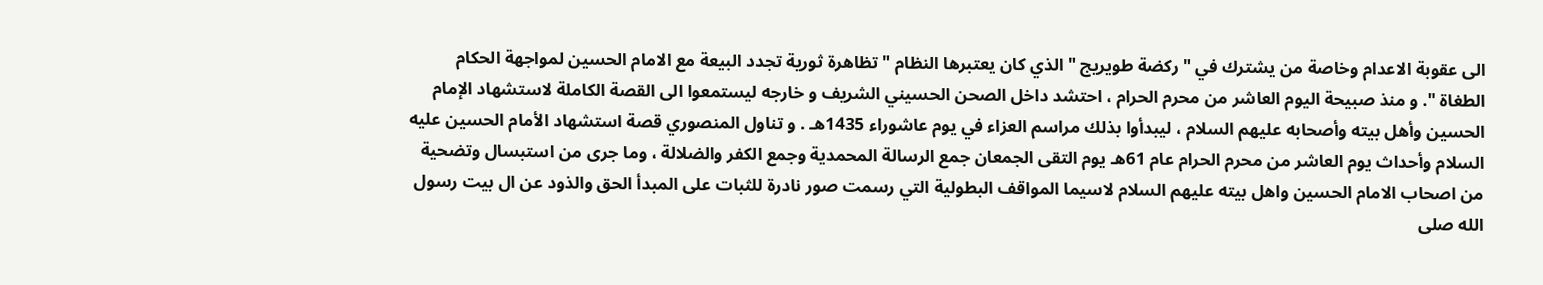الى عقوبة الاعدام وخاصة من يشترك في " ركضة طويريج " الذي كان يعتبرها النظام " تظاهرة ثورية تجدد البيعة مع الامام الحسين لمواجهة الحكام الطغاة ". و منذ صبيحة اليوم العاشر من محرم الحرام ، احتشد داخل الصحن الحسيني الشريف و خارجه ليستمعوا الى القصة الكاملة لاستشهاد الإمام الحسين وأهل بيته وأصحابه عليهم السلام ، ليبدأوا بذلك مراسم العزاء في يوم عاشوراء 1435هـ . و تناول المنصوري قصة استشهاد الأمام الحسين عليه السلام وأحداث يوم العاشر من محرم الحرام عام 61هـ يوم التقى الجمعان جمع الرسالة المحمدية وجمع الكفر والضلالة ، وما جرى من استبسال وتضحية من اصحاب الامام الحسين واهل بيته عليهم السلام لاسيما المواقف البطولية التي رسمت صور نادرة للثبات على المبدأ الحق والذود عن ال بيت رسول الله صلى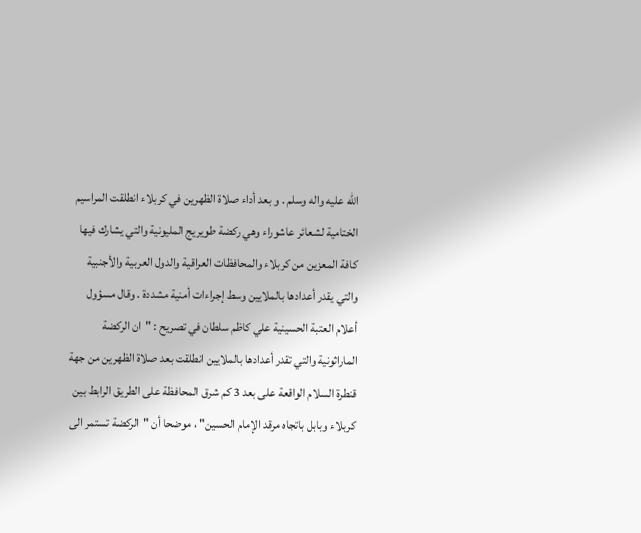الله عليه واله وسلم . و بعد أداء صلاة الظهرين في كربلاء انطلقت المراسيم الختامية لشعائر عاشوراء وهي ركضة طويريج المليونية والتي يشارك فيها كافة المعزين من كربلاء والمحافظات العراقية والدول العربية والأجنبية والتي يقدر أعدادها بالملايين وسط إجراءات أمنية مشددة . وقال مسؤول أعلام العتبة الحسينية علي كاظم سلطان في تصريح : "ان الركضة الماراثونية والتي تقدر أعدادها بالملايين انطلقت بعد صلاة الظهرين من جهة قنطرة السلام الواقعة على بعد 3 كم شرق المحافظة على الطريق الرابط بين كربلاء وبابل باتجاه مرقد الإمام الحسين" ، موضحا أن "الركضة تستمر الى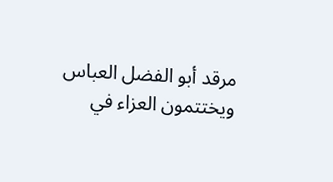مرقد أبو الفضل العباس ويختتمون العزاء في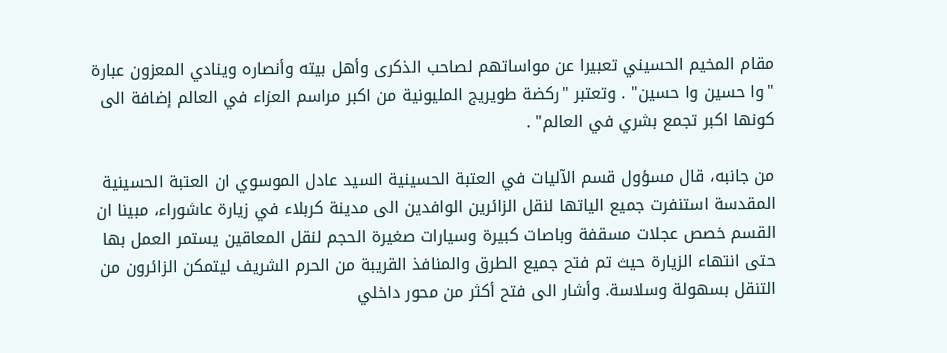مقام المخيم الحسيني تعبيرا عن مواساتهم لصاحب الذكرى وأهل بيته وأنصاره وينادي المعزون عبارة "وا حسين وا حسين" . وتعتبر "ركضة طويريج المليونية من اكبر مراسم العزاء في العالم إضافة الى كونها اكبر تجمع بشري في العالم" .

من جانبه، قال مسؤول قسم الآليات في العتبة الحسينية السيد عادل الموسوي ان العتبة الحسينية المقدسة استنفرت جميع الياتها لنقل الزائرين الوافدين الى مدينة كربلاء في زيارة عاشوراء، مبينا ان القسم خصص عجلات مسقفة وباصات كبيرة وسيارات صغيرة الحجم لنقل المعاقين يستمر العمل بها حتى انتهاء الزيارة حيث تم فتح جميع الطرق والمنافذ القريبة من الحرم الشريف ليتمكن الزائرون من التنقل بسهولة وسلاسة. وأشار الى فتح أكثر من محور داخلي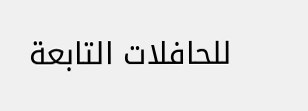للحافلات التابعة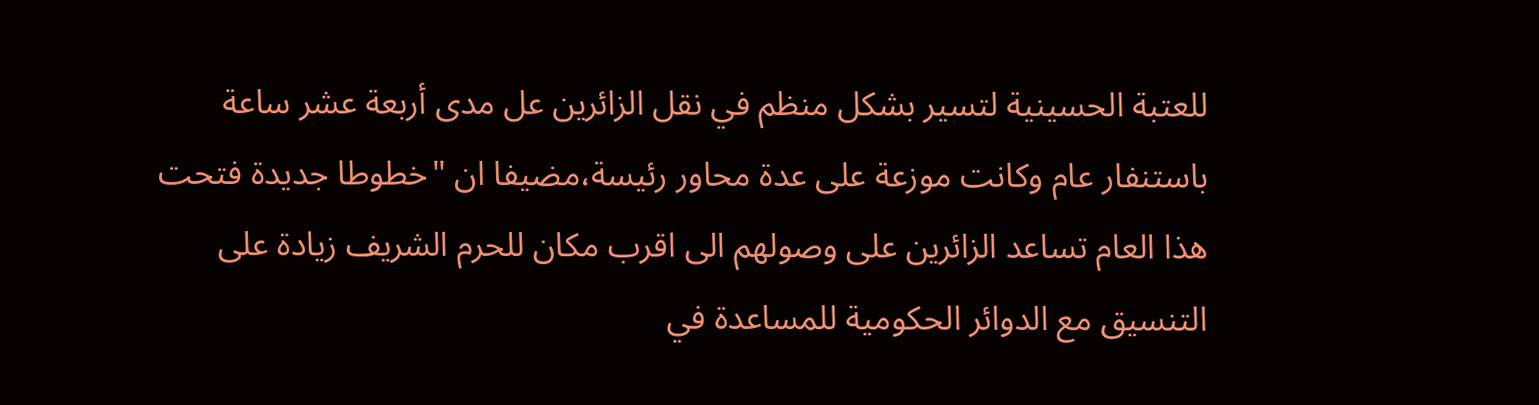للعتبة الحسينية لتسير بشكل منظم في نقل الزائرين عل مدى أربعة عشر ساعة باستنفار عام وكانت موزعة على عدة محاور رئيسة،مضيفا ان "خطوطا جديدة فتحت هذا العام تساعد الزائرين على وصولهم الى اقرب مكان للحرم الشريف زيادة على التنسيق مع الدوائر الحكومية للمساعدة في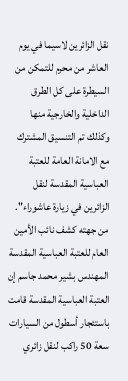نقل الزائرين لاسيما في يوم العاشر من محرم للتمكن من السيطرة على كل الطرق الداخلية والخارجية منها وكذلك تم التنسيق المشترك مع الامانة العامة للعتبة العباسية المقدسة لنقل الزائرين في زيارة عاشوراء". من جهته كشف نائب الأمين العام للعتبة العباسية المقدسة المهندس بشير محمد جاسم إن العتبة العباسية المقدسة قامت باستئجار أسطول من السيارات سعة 50 راكب لنقل زائري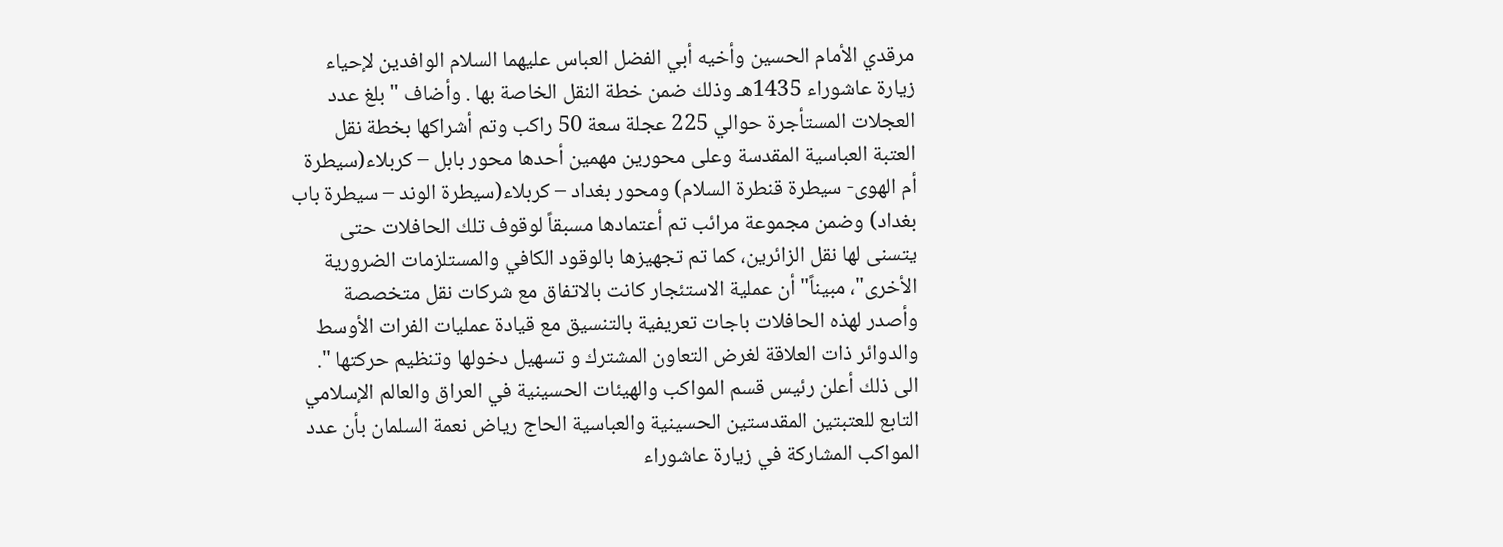مرقدي الأمام الحسين وأخيه أبي الفضل العباس عليهما السلام الوافدين لإحياء زيارة عاشوراء 1435هـ وذلك ضمن خطة النقل الخاصة بها . وأضاف " بلغ عدد العجلات المستأجرة حوالي 225 عجلة سعة 50 راكب وتم أشراكها بخطة نقل العتبة العباسية المقدسة وعلى محورين مهمين أحدها محور بابل – كربلاء(سيطرة أم الهوى- سيطرة قنطرة السلام) ومحور بغداد – كربلاء(سيطرة الوند – سيطرة باب بغداد) وضمن مجموعة مرائب تم أعتمادها مسبقاً لوقوف تلك الحافلات حتى يتسنى لها نقل الزائرين، كما تم تجهيزها بالوقود الكافي والمستلزمات الضرورية الأخرى"، مبيناً" أن عملية الاستئجار كانت بالاتفاق مع شركات نقل متخصصة وأصدر لهذه الحافلات باجات تعريفية بالتنسيق مع قيادة عمليات الفرات الأوسط والدوائر ذات العلاقة لغرض التعاون المشترك و تسهيل دخولها وتنظيم حركتها ". الى ذلك أعلن رئيس قسم المواكب والهيئات الحسينية في العراق والعالم الإسلامي التابع للعتبتين المقدستين الحسينية والعباسية الحاج رياض نعمة السلمان بأن عدد المواكب المشاركة في زيارة عاشوراء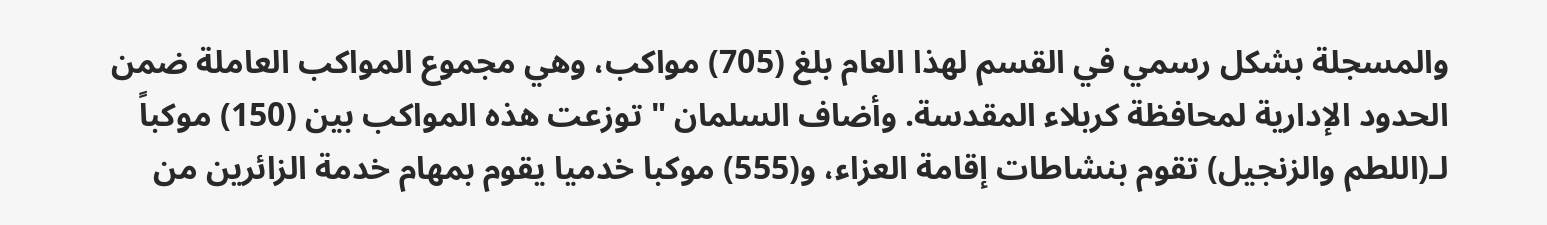والمسجلة بشكل رسمي في القسم لهذا العام بلغ (705) مواكب، وهي مجموع المواكب العاملة ضمن الحدود الإدارية لمحافظة كربلاء المقدسة. وأضاف السلمان " توزعت هذه المواكب بين (150) موكباً لـ(اللطم والزنجيل) تقوم بنشاطات إقامة العزاء، و(555) موكبا خدميا يقوم بمهام خدمة الزائرين من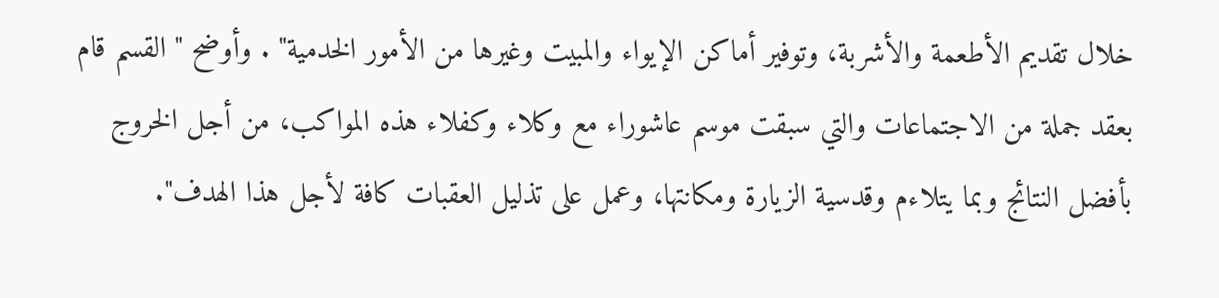خلال تقديم الأطعمة والأشربة، وتوفير أماكن الإيواء والمبيت وغيرها من الأمور الخدمية" . وأوضح " القسم قام بعقد جملة من الاجتماعات والتي سبقت موسم عاشوراء مع وكلاء وكفلاء هذه المواكب، من أجل الخروج بأفضل النتائج وبما يتلاءم وقدسية الزيارة ومكانتها، وعمل على تذليل العقبات كافة لأجل هذا الهدف".